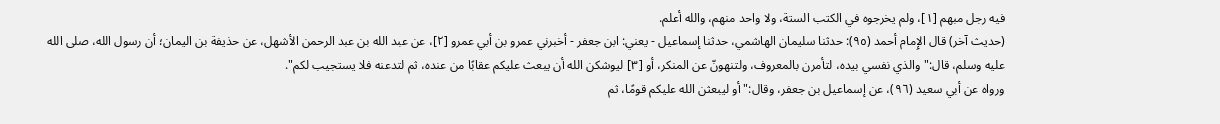فيه رجل مبهم [١]، ولم يخرجوه في الكتب الستة، ولا واحد منهم، والله أعلم.
(حديث آخر) قال الإِمام أحمد (٩٥): حدثنا سليمان الهاشمي، حدثنا إسماعيل - يعني: ابن جعفر - أخبرني عمرو بن أبي عمرو [٢]، عن عبد الله بن عبد الرحمن الأشهل، عن حذيفة بن اليمان؛ أن رسول الله، صلى الله عليه وسلم، قال:"والذي نفسي بيده، لتأمرن بالمعروف، ولتنهونّ عن المنكر، أو [٣] ليوشكن الله أن يبعث عليكم عقابًا من عنده، ثم لتدعنه فلا يستجيب لكم".
ورواه عن أبي سعيد (٩٦)، عن إسماعيل بن جعفر، وقال:"أو ليبعثن الله عليكم قومًا، ثم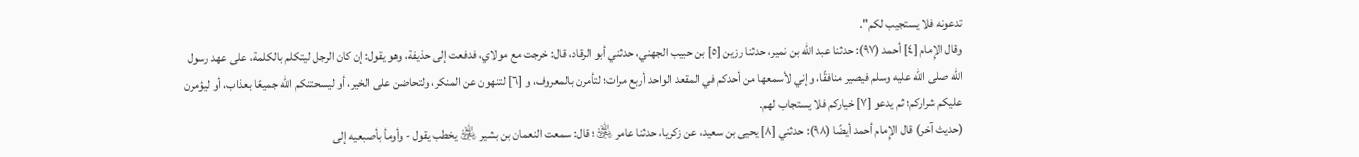تدعونه فلا يستجيب لكم".
وقال الإِمام [٤] أحمد (٩٧): حدثنا عبد الله بن نمير، حدثنا رزين [٥] بن حبيب الجهني، حدثني أبو الرقاد، قال: خرجت مع مولاي، فدفعت إلى حذيفة، وهو يقول: إن كان الرجل ليتكلم بالكلمة، على عهد رسول الله صلى الله عليه وسلم فيصير منافقًا، وإني لأسمعها من أحدكم في المقعد الواحد أربع مرات؛ لتأمرن بالمعروف، و [٦] لتنهون عن المنكر، ولتحاضن على الخير، أو ليسحتنكم الله جميعًا بعذاب، أو ليؤمرن عليكم شراركم؛ ثم يدعو [٧] خياركم فلا يستجاب لهم.
(حديث آخر) قال الإِمام أحمد أيضًا (٩٨): حدثني [٨] يحيى بن سعيد، عن زكريا، حدثنا عامر ﵁؛ قال: سمعت النعمان بن بشير ﵁ يخطب يقول - وأومأ بأصبعيه إلى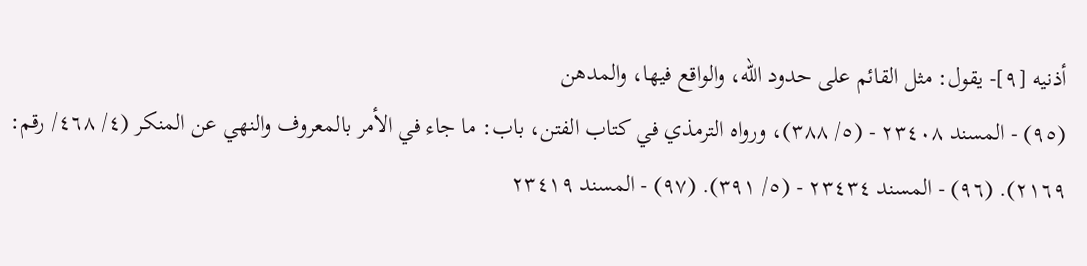أذنيه [٩]- يقول: مثل القائم على حدود الله، والواقع فيها، والمدهن
(٩٥) - المسند ٢٣٤٠٨ - (٥/ ٣٨٨)، ورواه الترمذي في كتاب الفتن، باب: ما جاء في الأمر بالمعروف والنهي عن المنكر (٤/ ٤٦٨/ رقم: ٢١٦٩). (٩٦) - المسند ٢٣٤٣٤ - (٥/ ٣٩١). (٩٧) - المسند ٢٣٤١٩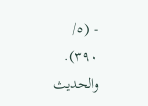- (٥/ ٣٩٠). والحديث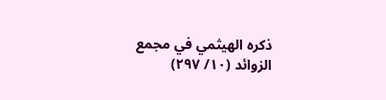ذكره الهيثمي في مجمع الزوائد (١٠/ ٢٩٧)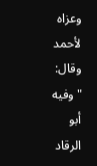وعزاه لأحمد وقال: "وفيه أبو الرقاد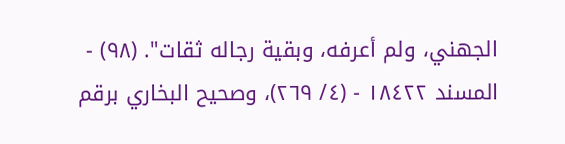الجهني، ولم أعرفه، وبقية رجاله ثقات". (٩٨) - المسند ١٨٤٢٢ - (٤/ ٢٦٩)، وصحيح البخاري برقم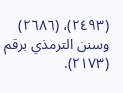(٢٤٩٣)، (٢٦٨٦) وسنن الترمذي برقم (٢١٧٣).